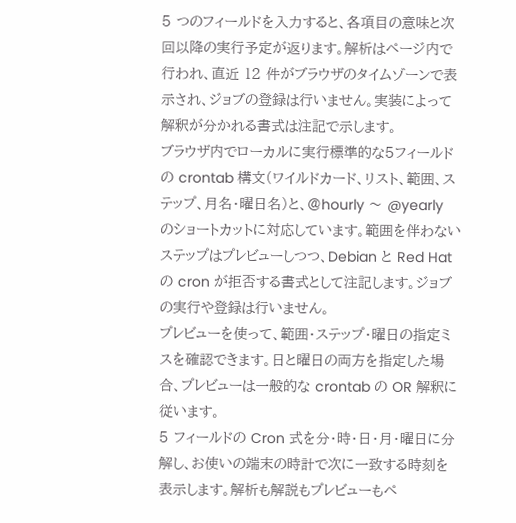5 つのフィールドを入力すると、各項目の意味と次回以降の実行予定が返ります。解析はページ内で行われ、直近 12 件がブラウザのタイムゾーンで表示され、ジョブの登録は行いません。実装によって解釈が分かれる書式は注記で示します。
ブラウザ内でローカルに実行標準的な5フィールドの crontab 構文(ワイルドカード、リスト、範囲、ステップ、月名・曜日名)と、@hourly 〜 @yearly のショートカットに対応しています。範囲を伴わないステップはプレビューしつつ、Debian と Red Hat の cron が拒否する書式として注記します。ジョブの実行や登録は行いません。
プレビューを使って、範囲・ステップ・曜日の指定ミスを確認できます。日と曜日の両方を指定した場合、プレビューは一般的な crontab の OR 解釈に従います。
5 フィールドの Cron 式を分・時・日・月・曜日に分解し、お使いの端末の時計で次に一致する時刻を表示します。解析も解説もプレビューもペ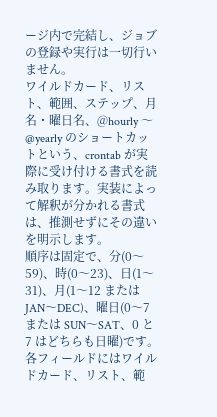ージ内で完結し、ジョブの登録や実行は一切行いません。
ワイルドカード、リスト、範囲、ステップ、月名・曜日名、@hourly 〜 @yearly のショートカットという、crontab が実際に受け付ける書式を読み取ります。実装によって解釈が分かれる書式は、推測せずにその違いを明示します。
順序は固定で、分(0〜59)、時(0〜23)、日(1〜31)、月(1〜12 または JAN〜DEC)、曜日(0〜7 または SUN〜SAT、0 と 7 はどちらも日曜)です。各フィールドにはワイルドカード、リスト、範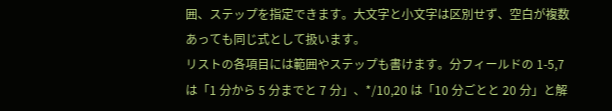囲、ステップを指定できます。大文字と小文字は区別せず、空白が複数あっても同じ式として扱います。
リストの各項目には範囲やステップも書けます。分フィールドの 1-5,7 は「1 分から 5 分までと 7 分」、*/10,20 は「10 分ごとと 20 分」と解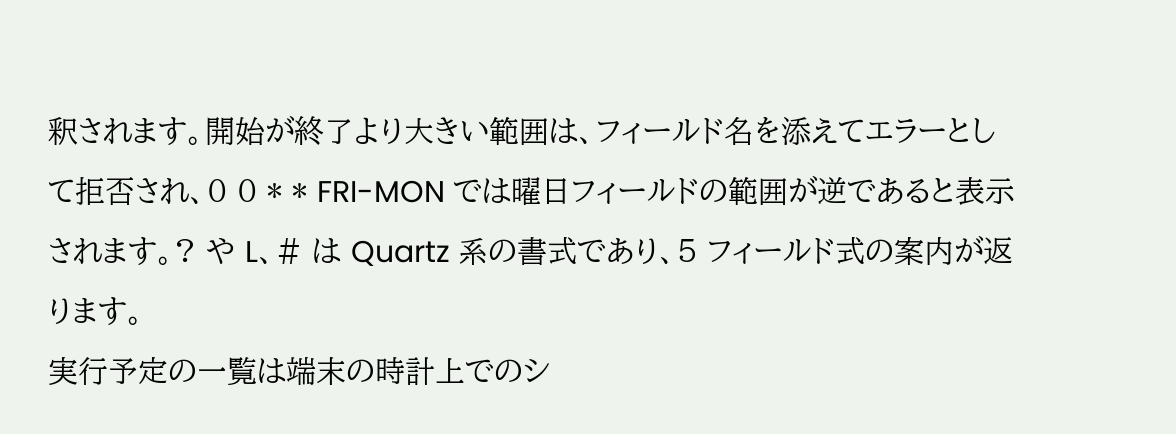釈されます。開始が終了より大きい範囲は、フィールド名を添えてエラーとして拒否され、0 0 * * FRI-MON では曜日フィールドの範囲が逆であると表示されます。? や L、# は Quartz 系の書式であり、5 フィールド式の案内が返ります。
実行予定の一覧は端末の時計上でのシ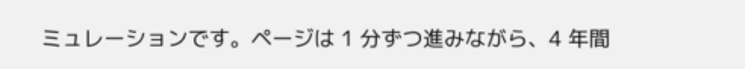ミュレーションです。ページは 1 分ずつ進みながら、4 年間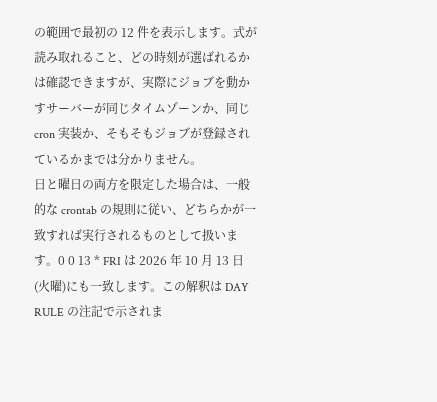の範囲で最初の 12 件を表示します。式が読み取れること、どの時刻が選ばれるかは確認できますが、実際にジョブを動かすサーバーが同じタイムゾーンか、同じ cron 実装か、そもそもジョブが登録されているかまでは分かりません。
日と曜日の両方を限定した場合は、一般的な crontab の規則に従い、どちらかが一致すれば実行されるものとして扱います。0 0 13 * FRI は 2026 年 10 月 13 日(火曜)にも一致します。この解釈は DAY RULE の注記で示されま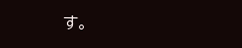す。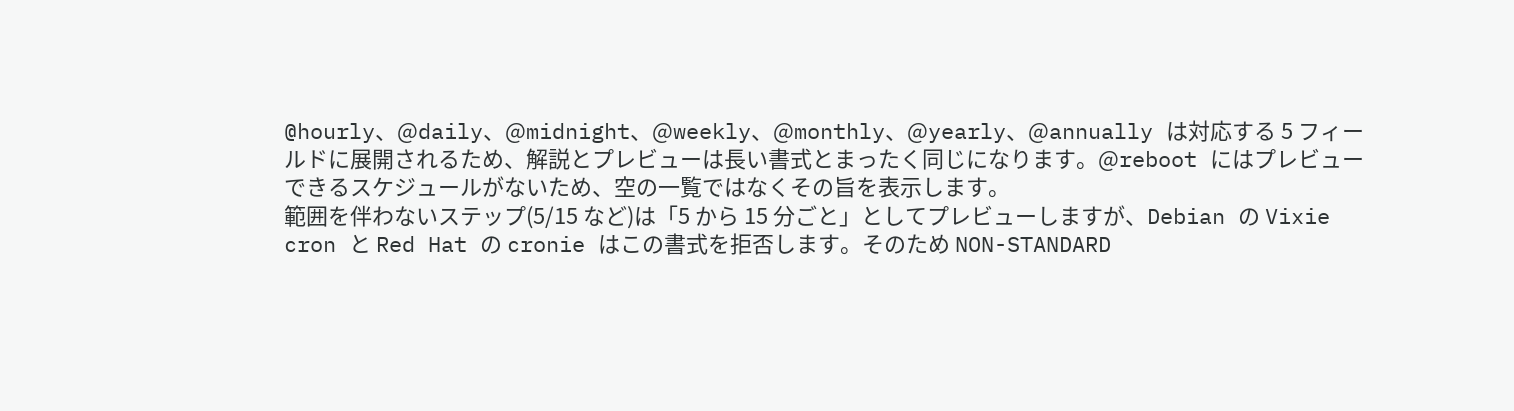@hourly、@daily、@midnight、@weekly、@monthly、@yearly、@annually は対応する 5 フィールドに展開されるため、解説とプレビューは長い書式とまったく同じになります。@reboot にはプレビューできるスケジュールがないため、空の一覧ではなくその旨を表示します。
範囲を伴わないステップ(5/15 など)は「5 から 15 分ごと」としてプレビューしますが、Debian の Vixie cron と Red Hat の cronie はこの書式を拒否します。そのため NON-STANDARD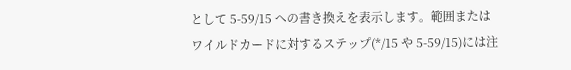として 5-59/15 への書き換えを表示します。範囲またはワイルドカードに対するステップ(*/15 や 5-59/15)には注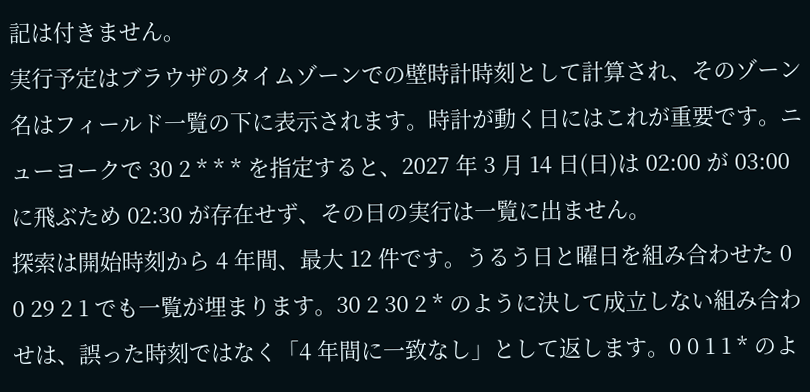記は付きません。
実行予定はブラウザのタイムゾーンでの壁時計時刻として計算され、そのゾーン名はフィールド一覧の下に表示されます。時計が動く日にはこれが重要です。ニューヨークで 30 2 * * * を指定すると、2027 年 3 月 14 日(日)は 02:00 が 03:00 に飛ぶため 02:30 が存在せず、その日の実行は一覧に出ません。
探索は開始時刻から 4 年間、最大 12 件です。うるう日と曜日を組み合わせた 0 0 29 2 1 でも一覧が埋まります。30 2 30 2 * のように決して成立しない組み合わせは、誤った時刻ではなく「4 年間に一致なし」として返します。0 0 1 1 * のよ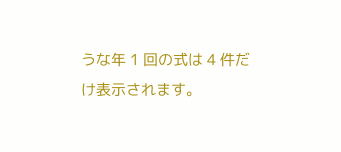うな年 1 回の式は 4 件だけ表示されます。